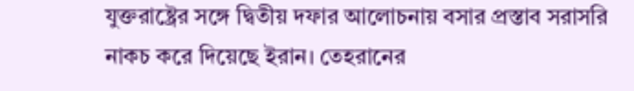যুক্তরাষ্ট্রের সঙ্গে দ্বিতীয় দফার আলোচনায় বসার প্রস্তাব সরাসরি নাকচ করে দিয়েছে ইরান। তেহরানের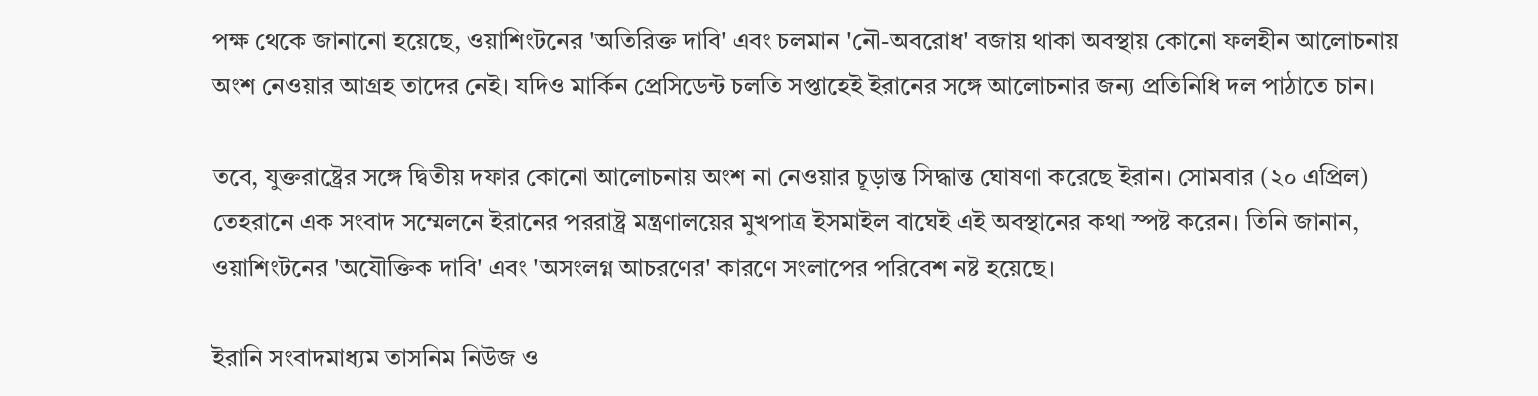পক্ষ থেকে জানানো হয়েছে, ওয়াশিংটনের 'অতিরিক্ত দাবি' এবং চলমান 'নৌ-অবরোধ' বজায় থাকা অবস্থায় কোনো ফলহীন আলোচনায় অংশ নেওয়ার আগ্রহ তাদের নেই। যদিও মার্কিন প্রেসিডেন্ট চলতি সপ্তাহেই ইরানের সঙ্গে আলোচনার জন্য প্রতিনিধি দল পাঠাতে চান।

তবে, যুক্তরাষ্ট্রের সঙ্গে দ্বিতীয় দফার কোনো আলোচনায় অংশ না নেওয়ার চূড়ান্ত সিদ্ধান্ত ঘোষণা করেছে ইরান। সোমবার (২০ এপ্রিল) তেহরানে এক সংবাদ সম্মেলনে ইরানের পররাষ্ট্র মন্ত্রণালয়ের মুখপাত্র ইসমাইল বাঘেই এই অবস্থানের কথা স্পষ্ট করেন। তিনি জানান, ওয়াশিংটনের 'অযৌক্তিক দাবি' এবং 'অসংলগ্ন আচরণের' কারণে সংলাপের পরিবেশ নষ্ট হয়েছে।

ইরানি সংবাদমাধ্যম তাসনিম নিউজ ও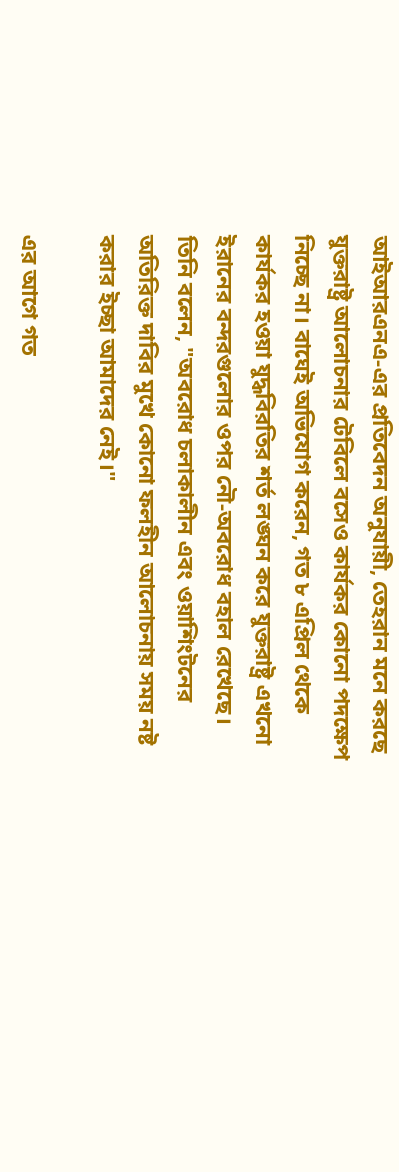আইআরএনএ-এর প্রতিবেদন অনুযায়ী, তেহরান মনে করছে যুক্তরাষ্ট্র আলোচনার টেবিলে বসেও কার্যকর কোনো পদক্ষেপ নিচ্ছে না। বাঘেই অভিযোগ করেন, গত ৮ এপ্রিল থেকে কার্যকর হওয়া যুদ্ধবিরতির শর্ত লঙ্ঘন করে যুক্তরাষ্ট্র এখনো ইরানের বন্দরগুলোর ওপর নৌ-অবরোধ বহাল রেখেছে। তিনি বলেন, "অবরোধ চলাকালীন এবং ওয়াশিংটনের অতিরিক্ত দাবির মুখে কোনো ফলহীন আলোচনায় সময় নষ্ট করার ইচ্ছা আমাদের নেই।"

এর আগে গত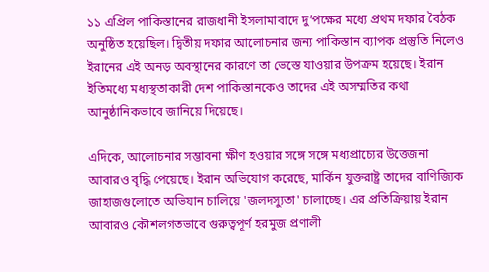১১ এপ্রিল পাকিস্তানের রাজধানী ইসলামাবাদে দু’পক্ষের মধ্যে প্রথম দফার বৈঠক অনুষ্ঠিত হয়েছিল। দ্বিতীয় দফার আলোচনার জন্য পাকিস্তান ব্যাপক প্রস্তুতি নিলেও ইরানের এই অনড় অবস্থানের কারণে তা ভেস্তে যাওয়ার উপক্রম হয়েছে। ইরান ইতিমধ্যে মধ্যস্থতাকারী দেশ পাকিস্তানকেও তাদের এই অসম্মতির কথা আনুষ্ঠানিকভাবে জানিয়ে দিয়েছে।

এদিকে, আলোচনার সম্ভাবনা ক্ষীণ হওয়ার সঙ্গে সঙ্গে মধ্যপ্রাচ্যের উত্তেজনা আবারও বৃদ্ধি পেয়েছে। ইরান অভিযোগ করেছে, মার্কিন যুক্তরাষ্ট্র তাদের বাণিজ্যিক জাহাজগুলোতে অভিযান চালিয়ে 'জলদস্যুতা' চালাচ্ছে। এর প্রতিক্রিয়ায় ইরান আবারও কৌশলগতভাবে গুরুত্বপূর্ণ হরমুজ প্রণালী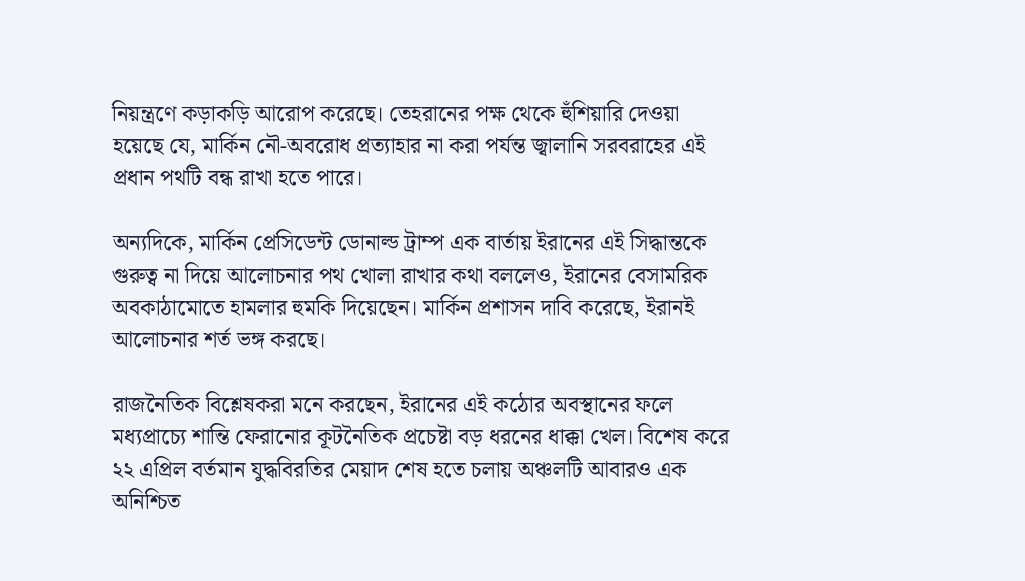নিয়ন্ত্রণে কড়াকড়ি আরোপ করেছে। তেহরানের পক্ষ থেকে হুঁশিয়ারি দেওয়া হয়েছে যে, মার্কিন নৌ-অবরোধ প্রত্যাহার না করা পর্যন্ত জ্বালানি সরবরাহের এই প্রধান পথটি বন্ধ রাখা হতে পারে।

অন্যদিকে, মার্কিন প্রেসিডেন্ট ডোনাল্ড ট্রাম্প এক বার্তায় ইরানের এই সিদ্ধান্তকে গুরুত্ব না দিয়ে আলোচনার পথ খোলা রাখার কথা বললেও, ইরানের বেসামরিক অবকাঠামোতে হামলার হুমকি দিয়েছেন। মার্কিন প্রশাসন দাবি করেছে, ইরানই আলোচনার শর্ত ভঙ্গ করছে।

রাজনৈতিক বিশ্লেষকরা মনে করছেন, ইরানের এই কঠোর অবস্থানের ফলে মধ্যপ্রাচ্যে শান্তি ফেরানোর কূটনৈতিক প্রচেষ্টা বড় ধরনের ধাক্কা খেল। বিশেষ করে ২২ এপ্রিল বর্তমান যুদ্ধবিরতির মেয়াদ শেষ হতে চলায় অঞ্চলটি আবারও এক অনিশ্চিত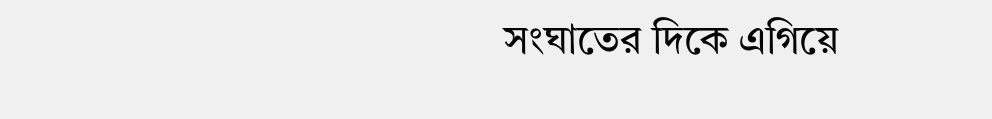সংঘাতের দিকে এগিয়ে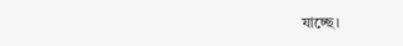যাচ্ছে।